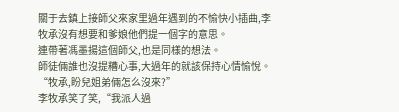關于去鎮上接師父來家里過年遇到的不愉快小插曲,李牧承沒有想要和爹娘他們提一個字的意思。
連帶著馮墨揚這個師父,也是同樣的想法。
師徒倆誰也沒提糟心事,大過年的就該保持心情愉悅。
“牧承,盼兒姐弟倆怎么沒來?”
李牧承笑了笑,“我派人過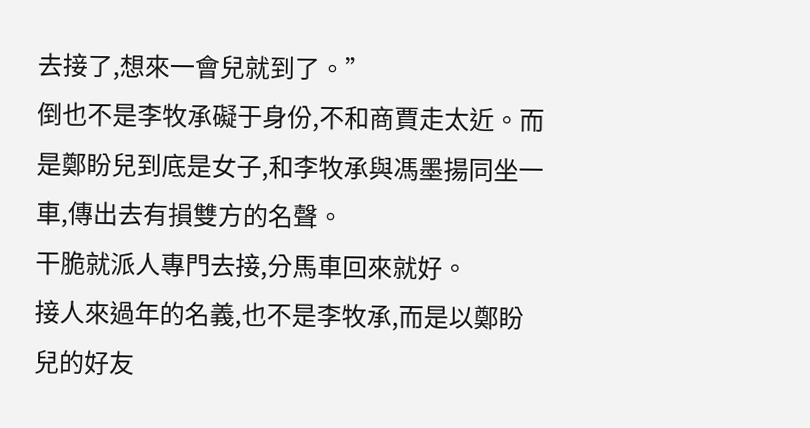去接了,想來一會兒就到了。”
倒也不是李牧承礙于身份,不和商賈走太近。而是鄭盼兒到底是女子,和李牧承與馮墨揚同坐一車,傳出去有損雙方的名聲。
干脆就派人專門去接,分馬車回來就好。
接人來過年的名義,也不是李牧承,而是以鄭盼兒的好友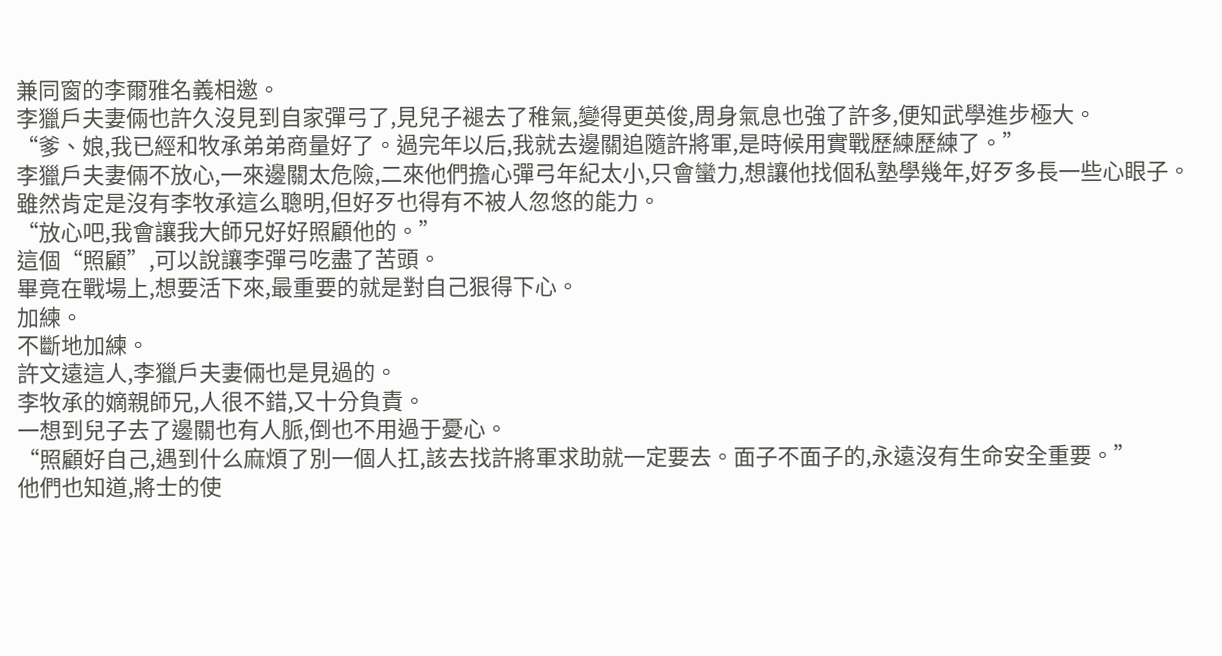兼同窗的李爾雅名義相邀。
李獵戶夫妻倆也許久沒見到自家彈弓了,見兒子褪去了稚氣,變得更英俊,周身氣息也強了許多,便知武學進步極大。
“爹、娘,我已經和牧承弟弟商量好了。過完年以后,我就去邊關追隨許將軍,是時候用實戰歷練歷練了。”
李獵戶夫妻倆不放心,一來邊關太危險,二來他們擔心彈弓年紀太小,只會蠻力,想讓他找個私塾學幾年,好歹多長一些心眼子。
雖然肯定是沒有李牧承這么聰明,但好歹也得有不被人忽悠的能力。
“放心吧,我會讓我大師兄好好照顧他的。”
這個“照顧”,可以說讓李彈弓吃盡了苦頭。
畢竟在戰場上,想要活下來,最重要的就是對自己狠得下心。
加練。
不斷地加練。
許文遠這人,李獵戶夫妻倆也是見過的。
李牧承的嫡親師兄,人很不錯,又十分負責。
一想到兒子去了邊關也有人脈,倒也不用過于憂心。
“照顧好自己,遇到什么麻煩了別一個人扛,該去找許將軍求助就一定要去。面子不面子的,永遠沒有生命安全重要。”
他們也知道,將士的使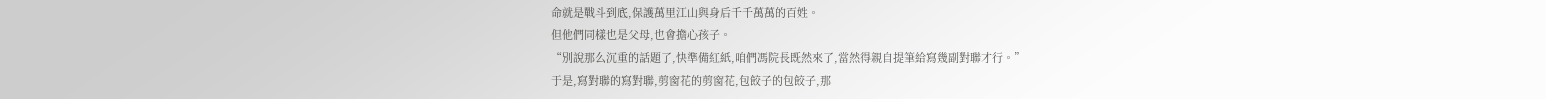命就是戰斗到底,保護萬里江山與身后千千萬萬的百姓。
但他們同樣也是父母,也會擔心孩子。
“別說那么沉重的話題了,快準備紅紙,咱們馮院長既然來了,當然得親自提筆給寫幾副對聯才行。”
于是,寫對聯的寫對聯,剪窗花的剪窗花,包餃子的包餃子,那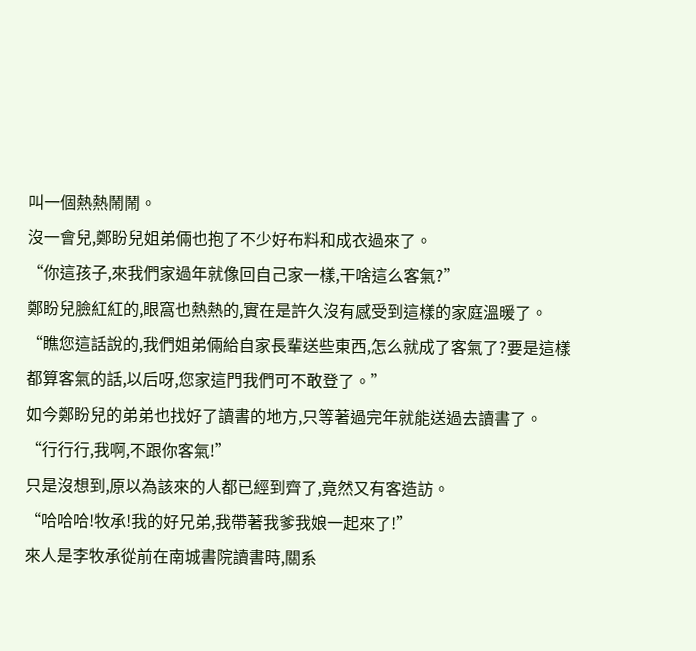叫一個熱熱鬧鬧。
沒一會兒,鄭盼兒姐弟倆也抱了不少好布料和成衣過來了。
“你這孩子,來我們家過年就像回自己家一樣,干啥這么客氣?”
鄭盼兒臉紅紅的,眼窩也熱熱的,實在是許久沒有感受到這樣的家庭溫暖了。
“瞧您這話說的,我們姐弟倆給自家長輩送些東西,怎么就成了客氣了?要是這樣都算客氣的話,以后呀,您家這門我們可不敢登了。”
如今鄭盼兒的弟弟也找好了讀書的地方,只等著過完年就能送過去讀書了。
“行行行,我啊,不跟你客氣!”
只是沒想到,原以為該來的人都已經到齊了,竟然又有客造訪。
“哈哈哈!牧承!我的好兄弟,我帶著我爹我娘一起來了!”
來人是李牧承從前在南城書院讀書時,關系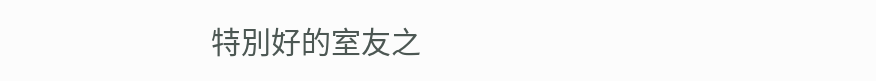特別好的室友之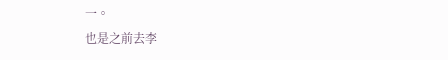一。
也是之前去李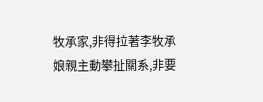牧承家,非得拉著李牧承娘親主動攀扯關系,非要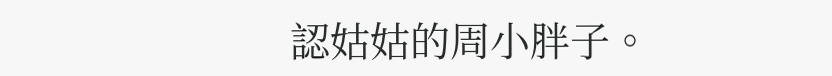認姑姑的周小胖子。